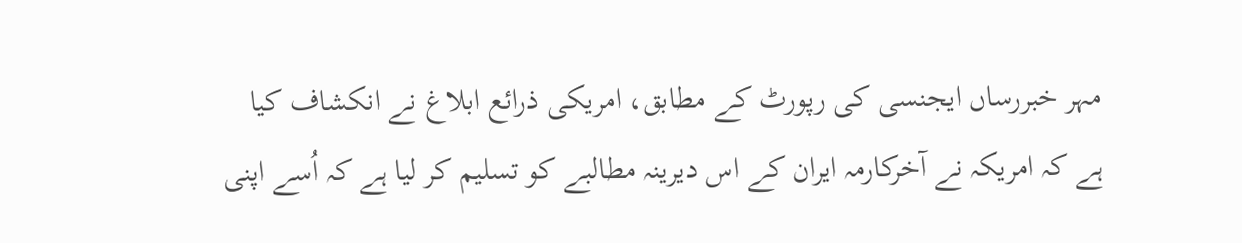مہر خبررساں ایجنسی کی رپورٹ کے مطابق، امریکی ذرائع ابلاغ نے انکشاف کیا ہے کہ امریکہ نے آخرکارمہ ایران کے اس دیرینہ مطالبے کو تسلیم کر لیا ہے کہ اُسے اپنی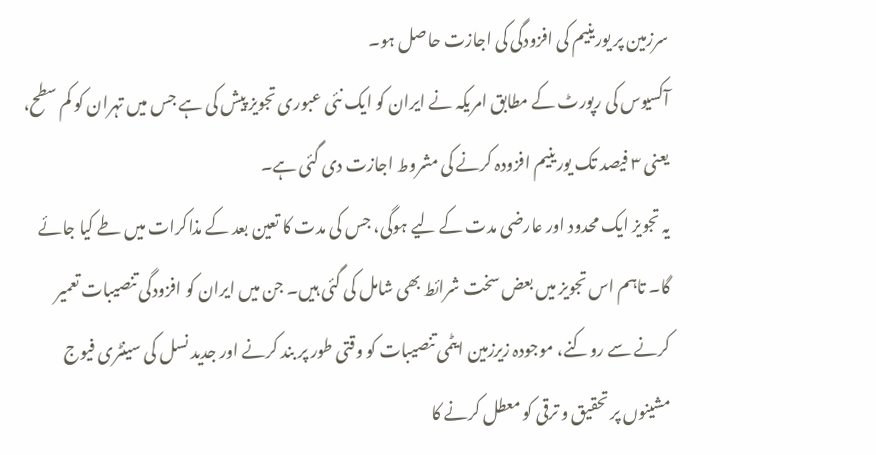سرزمین پر یورینیم کی افزودگی کی اجازت حاصل ہو۔
آکسیوس کی رپورٹ کے مطابق امریکہ نے ایران کو ایک نئی عبوری تجویز پیش کی ہے جس میں تہران کو کم سطح، یعنی ۳ فیصد تک یورینیم افزودہ کرنے کی مشروط اجازت دی گئی ہے۔
یہ تجویز ایک محدود اور عارضی مدت کے لیے ہوگی، جس کی مدت کا تعین بعد کے مذاکرات میں طے کیا جائے گا۔ تاہم اس تجویز میں بعض سخت شرائط بھی شامل کی گئی ہیں۔ جن میں ایران کو افزودگی تنصیبات تعمیر کرنے سے روکنے، موجودہ زیرزمین ایٹمی تنصیبات کو وقتی طور پر بند کرنے اور جدید نسل کی سینٹری فیوج مشینوں پر تحقیق و ترقی کو معطل کرنے کا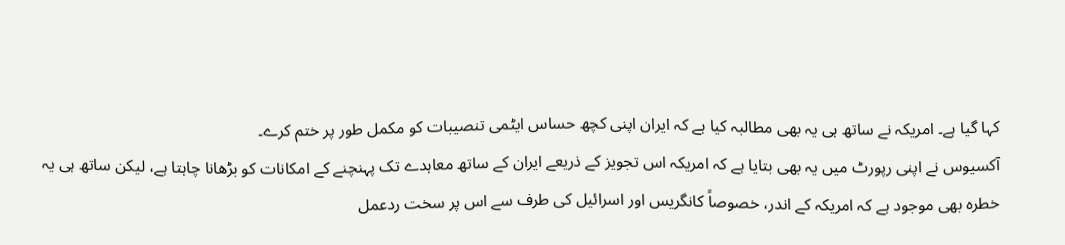کہا گیا ہے۔ امریکہ نے ساتھ ہی یہ بھی مطالبہ کیا ہے کہ ایران اپنی کچھ حساس ایٹمی تنصیبات کو مکمل طور پر ختم کرے۔
آکسیوس نے اپنی رپورٹ میں یہ بھی بتایا ہے کہ امریکہ اس تجویز کے ذریعے ایران کے ساتھ معاہدے تک پہنچنے کے امکانات کو بڑھانا چاہتا ہے، لیکن ساتھ ہی یہ خطرہ بھی موجود ہے کہ امریکہ کے اندر، خصوصاً کانگریس اور اسرائیل کی طرف سے اس پر سخت ردعمل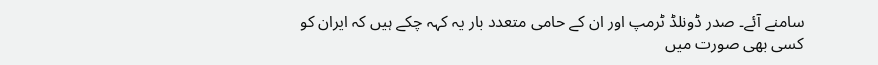سامنے آئے۔ صدر ڈونلڈ ٹرمپ اور ان کے حامی متعدد بار یہ کہہ چکے ہیں کہ ایران کو کسی بھی صورت میں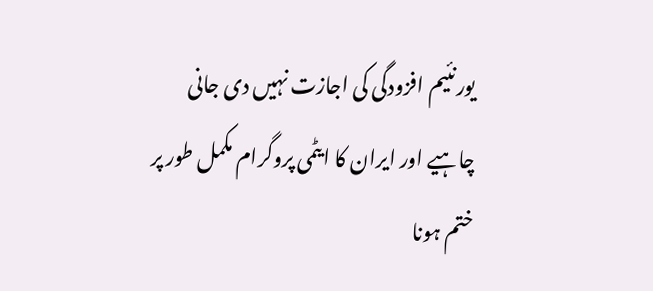یورنئیم افزودگی کی اجازت نہیں دی جانی چاہیے اور ایران کا ایٹمی پروگرام مکمل طور پر ختم ہونا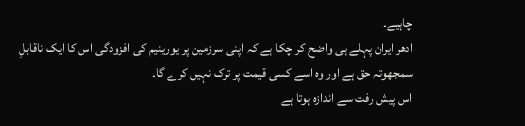چاہیے۔
ادھر ایران پہلے ہی واضح کر چکا ہے کہ اپنی سرزمین پر یورینیم کی افزودگی اس کا ایک ناقابلِ سمجھوتہ حق ہے اور وہ اسے کسی قیمت پر ترک نہیں کرے گا۔
اس پیش رفت سے اندازہ ہوتا ہے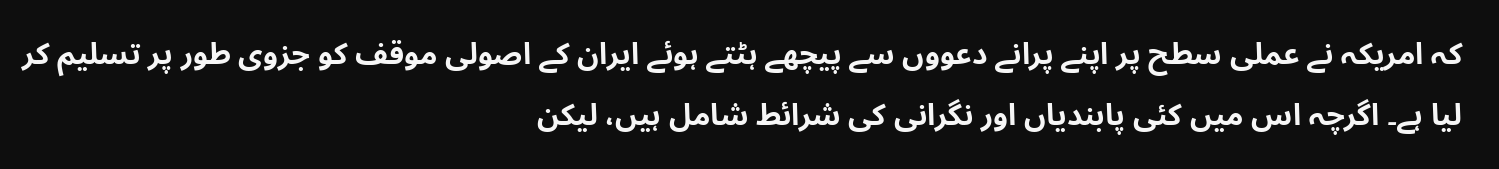کہ امریکہ نے عملی سطح پر اپنے پرانے دعووں سے پیچھے ہٹتے ہوئے ایران کے اصولی موقف کو جزوی طور پر تسلیم کر لیا ہے۔ اگرچہ اس میں کئی پابندیاں اور نگرانی کی شرائط شامل ہیں، لیکن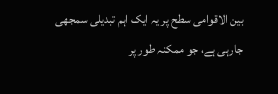بین الاقوامی سطح پر یہ ایک اہم تبدیلی سمجھی جارہی ہے، جو ممکنہ طور پر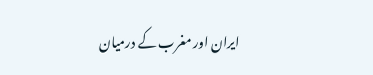ایران اور مغرب کے درمیان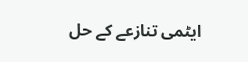ایٹمی تنازعے کے حل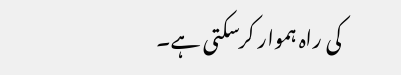کی راہ ہموار کرسکتی ہے۔